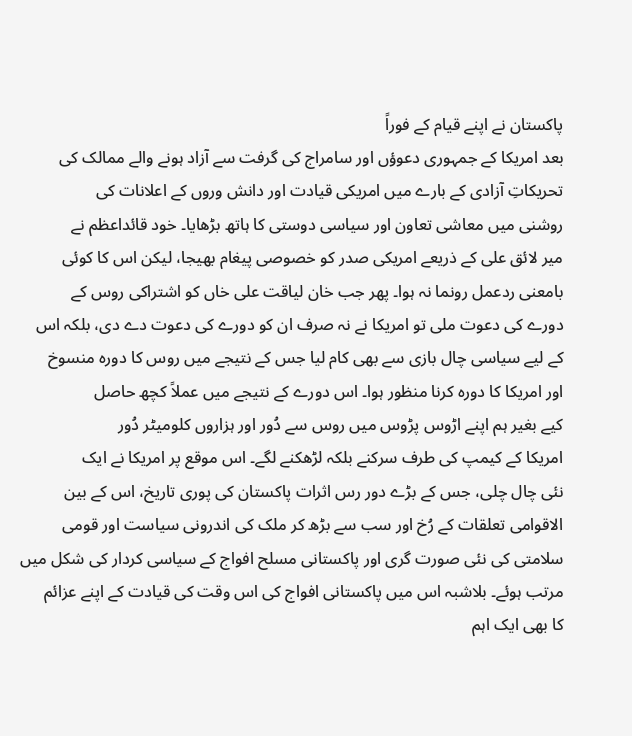پاکستان نے اپنے قیام کے فوراً
بعد امریکا کے جمہوری دعوؤں اور سامراج کی گرفت سے آزاد ہونے والے ممالک کی
تحریکاتِ آزادی کے بارے میں امریکی قیادت اور دانش وروں کے اعلانات کی
روشنی میں معاشی تعاون اور سیاسی دوستی کا ہاتھ بڑھایا۔ خود قائداعظم نے
میر لائق علی کے ذریعے امریکی صدر کو خصوصی پیغام بھیجا، لیکن اس کا کوئی
بامعنی ردعمل رونما نہ ہوا۔ پھر جب خان لیاقت علی خاں کو اشتراکی روس کے
دورے کی دعوت ملی تو امریکا نے نہ صرف ان کو دورے کی دعوت دے دی، بلکہ اس
کے لیے سیاسی چال بازی سے بھی کام لیا جس کے نتیجے میں روس کا دورہ منسوخ
اور امریکا کا دورہ کرنا منظور ہوا۔ اس دورے کے نتیجے میں عملاً کچھ حاصل
کیے بغیر ہم اپنے اڑوس پڑوس میں روس سے دُور اور ہزاروں کلومیٹر دُور
امریکا کے کیمپ کی طرف سرکنے بلکہ لڑھکنے لگے۔ اس موقع پر امریکا نے ایک
نئی چال چلی، جس کے بڑے دور رس اثرات پاکستان کی پوری تاریخ، اس کے بین
الاقوامی تعلقات کے رُخ اور سب سے بڑھ کر ملک کی اندرونی سیاست اور قومی
سلامتی کی نئی صورت گری اور پاکستانی مسلح افواج کے سیاسی کردار کی شکل میں
مرتب ہوئے۔ بلاشبہ اس میں پاکستانی افواج کی اس وقت کی قیادت کے اپنے عزائم
کا بھی ایک اہم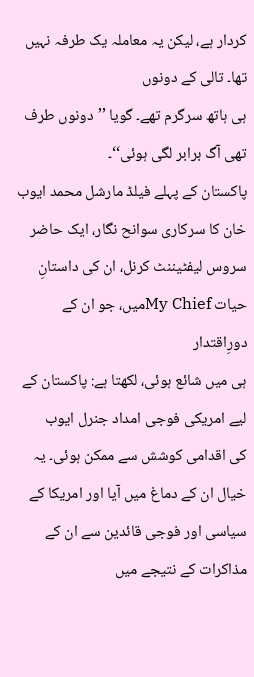کردار ہے، لیکن یہ معاملہ یک طرفہ نہیں تھا۔ تالی کے دونوں
ہی ہاتھ سرگرم تھے۔ گویا ’’دونوں طرف تھی آگ برابر لگی ہوئی‘‘۔
پاکستان کے پہلے فیلڈ مارشل محمد ایوب خان کا سرکاری سوانح نگار، ایک حاضر
سروس لیفٹیننٹ کرنل، ان کی داستانِ حیات My Chiefمیں، جو ان کے دورِاقتدار
ہی میں شائع ہوئی، لکھتا ہے: پاکستان کے لیے امریکی فوجی امداد جنرل ایوب
کی اقدامی کوشش سے ممکن ہوئی۔ یہ خیال ان کے دماغ میں آیا اور امریکا کے
سیاسی اور فوجی قائدین سے ان کے مذاکرات کے نتیجے میں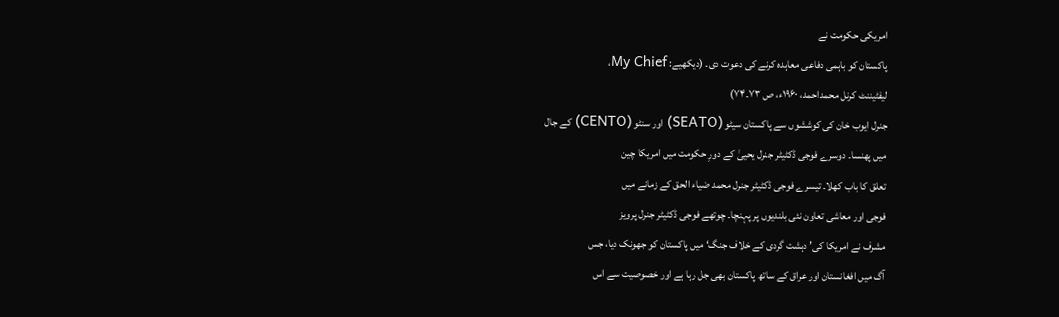امریکی حکومت نے
پاکستان کو باہمی دفاعی معاہدہ کرنے کی دعوت دی۔ (دیکھیے: My Chief،
لیفٹیننٹ کرنل محمداحمد، ۱۹۶۰ء، ص ۷۳۔۷۴)
جنرل ایوب خان کی کوششوں سے پاکستان سیٹو (SEATO) اور سنٹو (CENTO) کے جال
میں پھنسا۔ دوسرے فوجی ڈکٹیٹر جنرل یحییٰ کے دورِ حکومت میں امریکا چین
تعلق کا باب کھلا۔ تیسرے فوجی ڈکٹیٹر جنرل محمد ضیاء الحق کے زمانے میں
فوجی اور معاشی تعاون نئی بلندیوں پر پہنچا۔ چوتھے فوجی ڈکٹیٹر جنرل پرویز
مشرف نے امریکا کی’ دہشت گردی کے خلاف جنگ‘ میں پاکستان کو جھونک دیا، جس
آگ میں افغانستان اور عراق کے ساتھ پاکستان بھی جل رہا ہے اور خصوصیت سے اس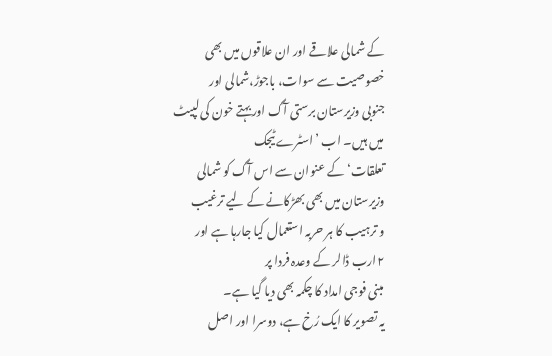کے شمالی علاقے اور ان علاقوں میں بھی خصوصیت سے سوات، باجوڑ،شمالی اور
جنوبی وزیرستان برستی آگ اور بہتے خون کی لپیٹ میں ہیں۔ اب ’اسٹرے ٹیجک
تعلقات‘ کے عنوان سے اس آگ کو شمالی وزیرستان میں بھی بھڑکانے کے لیے ترغیب
و ترہیب کا ہر حربہ استعمال کیا جارہا ہے اور ۲ارب ڈالر کے وعدہ فردا پر
مبنی فوجی امداد کا چکمہ بھی دیا گیا ہے۔
یہ تصویر کا ایک رُخ ہے، دوسرا اور اصل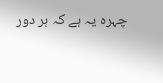چہرہ یہ ہے کہ ہر دور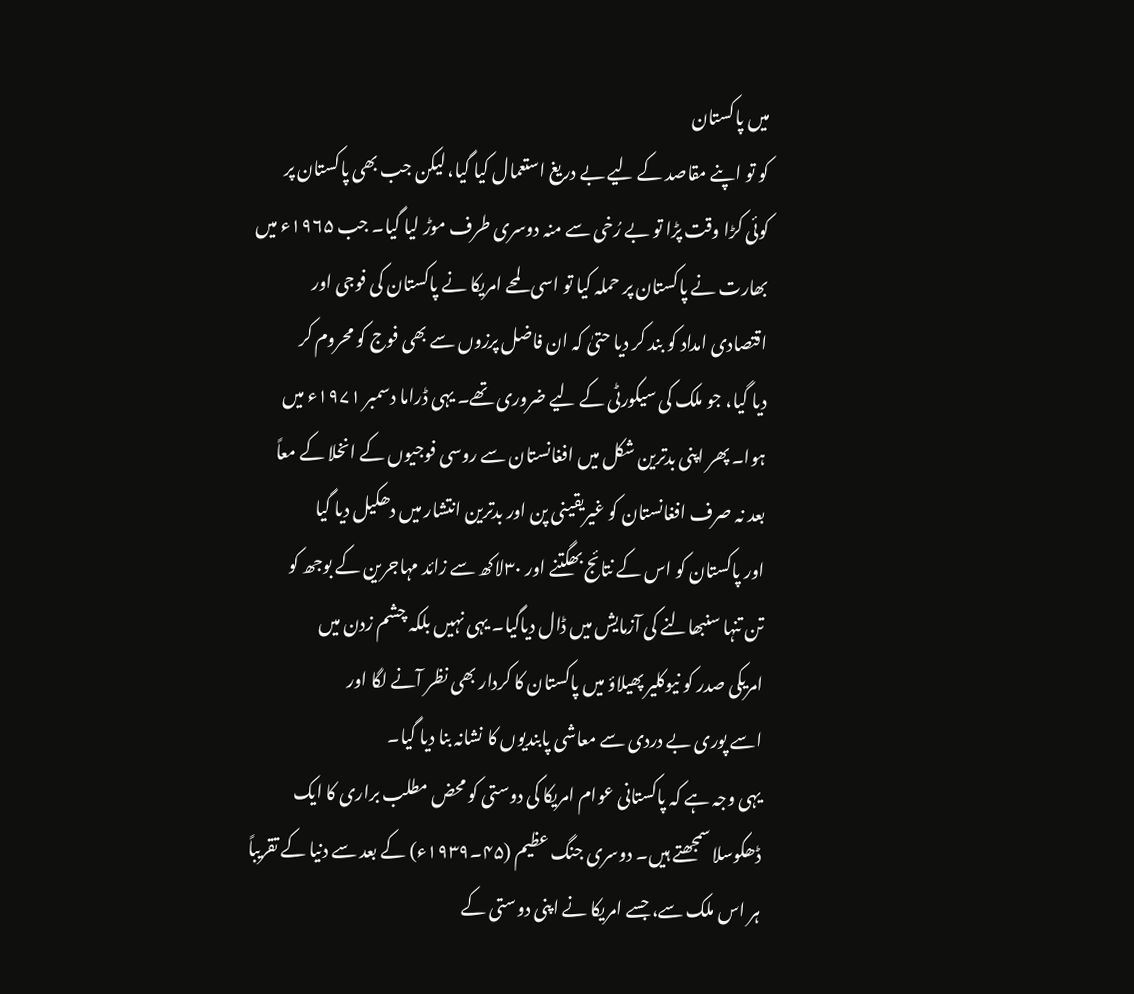میں پاکستان
کو تو اپنے مقاصد کے لیے بے دریغ استعمال کیا گیا، لیکن جب بھی پاکستان پر
کوئی کڑا وقت پڑا تو بے رُخی سے منہ دوسری طرف موڑ لیا گیا۔ جب ۱۹۶۵ء میں
بھارت نے پاکستان پر حملہ کیا تو اسی لمحے امریکا نے پاکستان کی فوجی اور
اقتصادی امداد کو بند کر دیا حتیٰ کہ ان فاضل پرزوں سے بھی فوج کو محروم کر
دیا گیا، جو ملک کی سیکورٹی کے لیے ضروری تھے۔ یہی ڈراما دسمبر ۱۹۷۱ء میں
ہوا۔ پھر اپنی بدترین شکل میں افغانستان سے روسی فوجیوں کے انخلا کے معاً
بعد نہ صرف افغانستان کو غیریقینی پن اور بدترین انتشار میں دھکیل دیا گیا
اور پاکستان کو اس کے نتائج بھگتنے اور ۳۰لاکھ سے زائد مہاجرین کے بوجھ کو
تن تنہا سنبھالنے کی آزمایش میں ڈال دیاگیا۔ یہی نہیں بلکہ چشم زدن میں
امریکی صدر کو نیوکلیر پھیلاؤ میں پاکستان کا کردار بھی نظر آنے لگا اور
اسے پوری بے دردی سے معاشی پابندیوں کا نشانہ بنا دیا گیا۔
یہی وجہ ہے کہ پاکستانی عوام امریکا کی دوستی کو محض مطلب براری کا ایک
ڈھکوسلا سمجھتے ہیں۔ دوسری جنگ عظیم (۴۵۔۱۹۳۹ء) کے بعد سے دنیا کے تقریباً
ہر اس ملک سے، جسے امریکا نے اپنی دوستی کے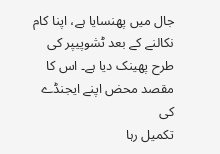جال میں پھنسایا ہے، اپنا کام
نکالنے کے بعد ٹشوپیپر کی طرح پھینک دیا ہے۔ اس کا مقصد محض اپنے ایجنڈے کی
تکمیل رہا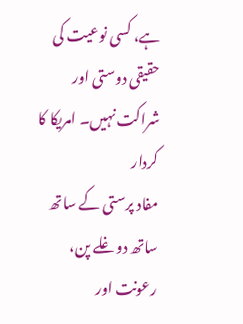ہے، کسی نوعیت کی حقیقی دوستی اور شراکت نہیں۔ امریکا کا کردار
مفاد پرستی کے ساتھ ساتھ دوغلے پن، رعونت اور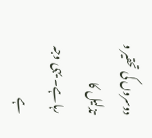دوسروں کی تحقیر و تذلیل کا
رہا ہے۔ یہی وجہ ہے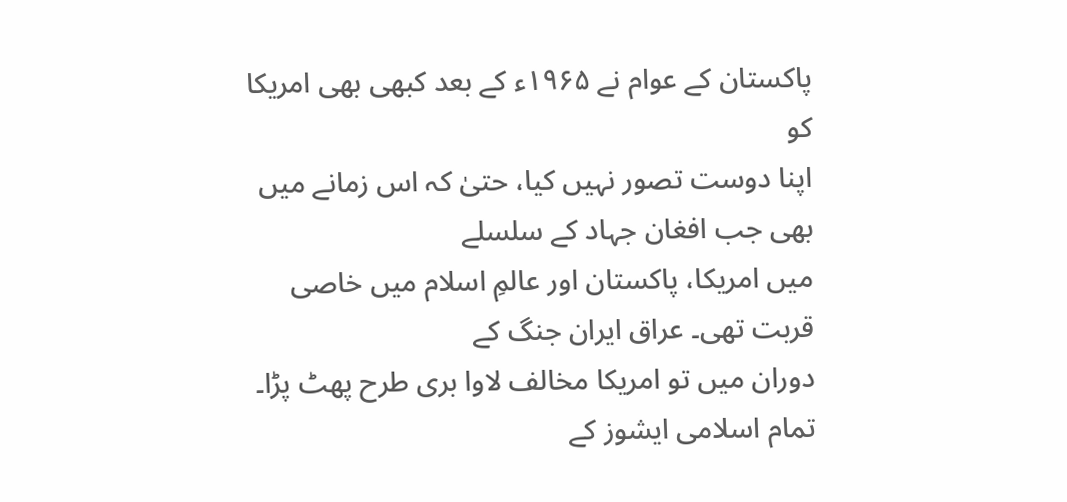پاکستان کے عوام نے ۱۹۶۵ء کے بعد کبھی بھی امریکا کو
اپنا دوست تصور نہیں کیا، حتیٰ کہ اس زمانے میں بھی جب افغان جہاد کے سلسلے
میں امریکا، پاکستان اور عالمِ اسلام میں خاصی قربت تھی۔ عراق ایران جنگ کے
دوران میں تو امریکا مخالف لاوا بری طرح پھٹ پڑا۔ تمام اسلامی ایشوز کے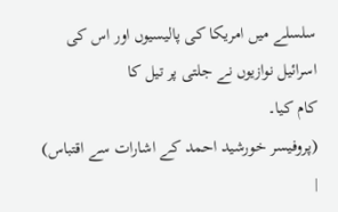سلسلے میں امریکا کی پالیسیوں اور اس کی اسرائیل نوازیوں نے جلتی پر تیل کا
کام کیا۔
(پروفیسر خورشید احمد کے اشارات سے اقتباس) |